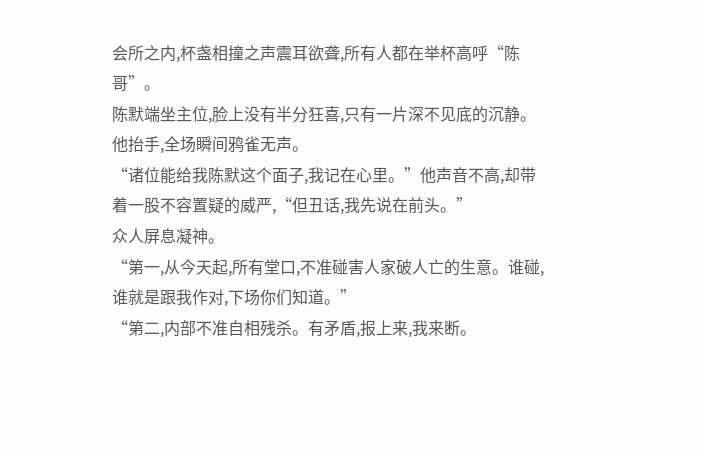会所之内,杯盏相撞之声震耳欲聋,所有人都在举杯高呼“陈哥”。
陈默端坐主位,脸上没有半分狂喜,只有一片深不见底的沉静。
他抬手,全场瞬间鸦雀无声。
“诸位能给我陈默这个面子,我记在心里。”他声音不高,却带着一股不容置疑的威严,“但丑话,我先说在前头。”
众人屏息凝神。
“第一,从今天起,所有堂口,不准碰害人家破人亡的生意。谁碰,谁就是跟我作对,下场你们知道。”
“第二,内部不准自相残杀。有矛盾,报上来,我来断。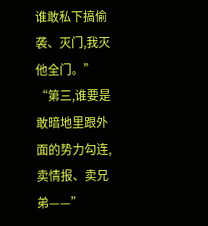谁敢私下搞偷袭、灭门,我灭他全门。”
“第三,谁要是敢暗地里跟外面的势力勾连,卖情报、卖兄弟——”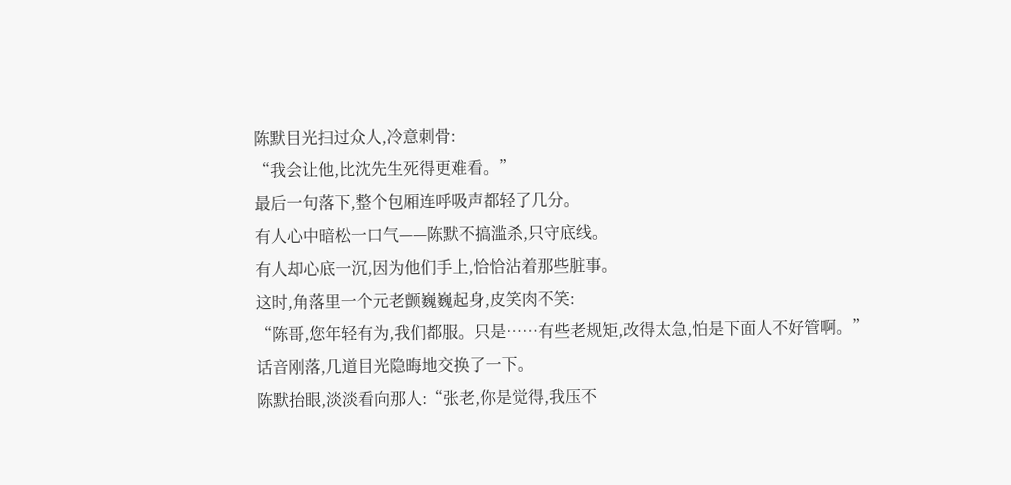陈默目光扫过众人,冷意刺骨:
“我会让他,比沈先生死得更难看。”
最后一句落下,整个包厢连呼吸声都轻了几分。
有人心中暗松一口气——陈默不搞滥杀,只守底线。
有人却心底一沉,因为他们手上,恰恰沾着那些脏事。
这时,角落里一个元老颤巍巍起身,皮笑肉不笑:
“陈哥,您年轻有为,我们都服。只是……有些老规矩,改得太急,怕是下面人不好管啊。”
话音刚落,几道目光隐晦地交换了一下。
陈默抬眼,淡淡看向那人:“张老,你是觉得,我压不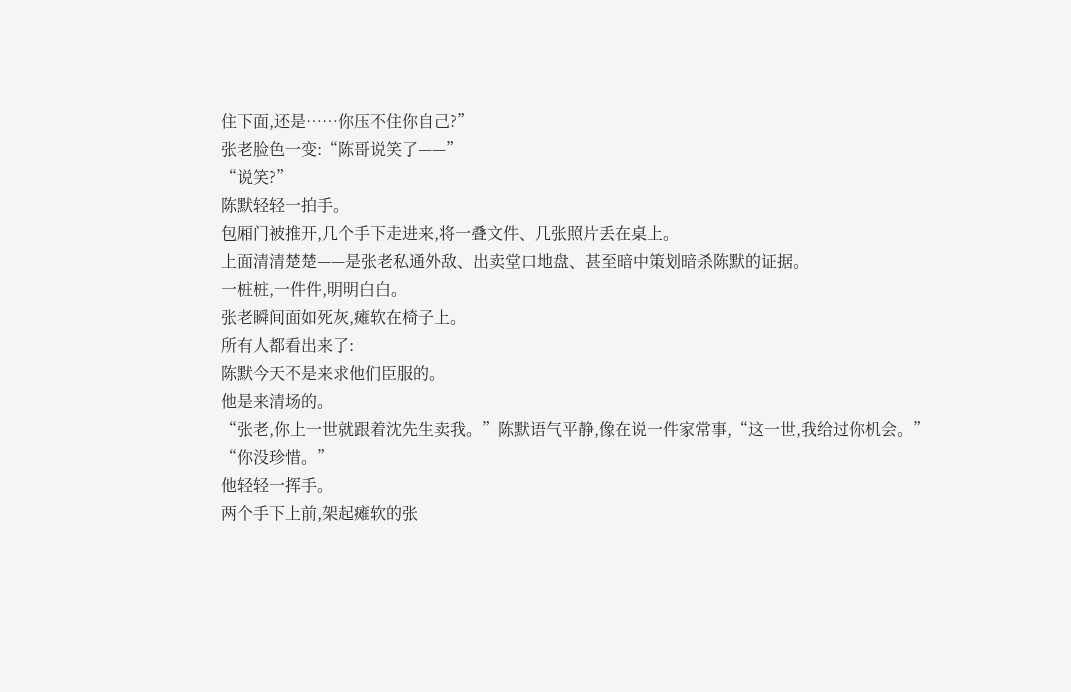住下面,还是……你压不住你自己?”
张老脸色一变:“陈哥说笑了——”
“说笑?”
陈默轻轻一拍手。
包厢门被推开,几个手下走进来,将一叠文件、几张照片丢在桌上。
上面清清楚楚——是张老私通外敌、出卖堂口地盘、甚至暗中策划暗杀陈默的证据。
一桩桩,一件件,明明白白。
张老瞬间面如死灰,瘫软在椅子上。
所有人都看出来了:
陈默今天不是来求他们臣服的。
他是来清场的。
“张老,你上一世就跟着沈先生卖我。”陈默语气平静,像在说一件家常事,“这一世,我给过你机会。”
“你没珍惜。”
他轻轻一挥手。
两个手下上前,架起瘫软的张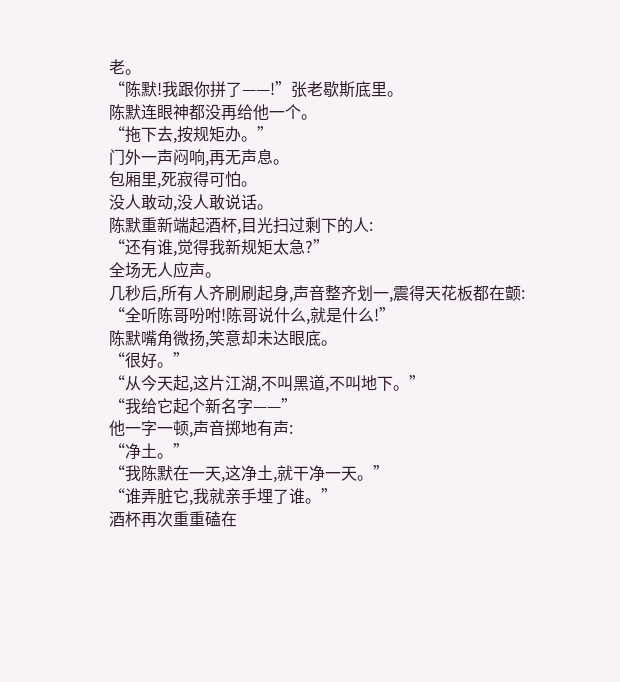老。
“陈默!我跟你拼了——!”张老歇斯底里。
陈默连眼神都没再给他一个。
“拖下去,按规矩办。”
门外一声闷响,再无声息。
包厢里,死寂得可怕。
没人敢动,没人敢说话。
陈默重新端起酒杯,目光扫过剩下的人:
“还有谁,觉得我新规矩太急?”
全场无人应声。
几秒后,所有人齐刷刷起身,声音整齐划一,震得天花板都在颤:
“全听陈哥吩咐!陈哥说什么,就是什么!”
陈默嘴角微扬,笑意却未达眼底。
“很好。”
“从今天起,这片江湖,不叫黑道,不叫地下。”
“我给它起个新名字——”
他一字一顿,声音掷地有声:
“净土。”
“我陈默在一天,这净土,就干净一天。”
“谁弄脏它,我就亲手埋了谁。”
酒杯再次重重磕在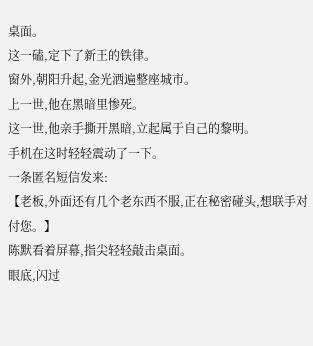桌面。
这一磕,定下了新王的铁律。
窗外,朝阳升起,金光洒遍整座城市。
上一世,他在黑暗里惨死。
这一世,他亲手撕开黑暗,立起属于自己的黎明。
手机在这时轻轻震动了一下。
一条匿名短信发来:
【老板,外面还有几个老东西不服,正在秘密碰头,想联手对付您。】
陈默看着屏幕,指尖轻轻敲击桌面。
眼底,闪过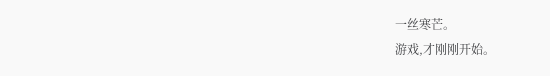一丝寒芒。
游戏,才刚刚开始。